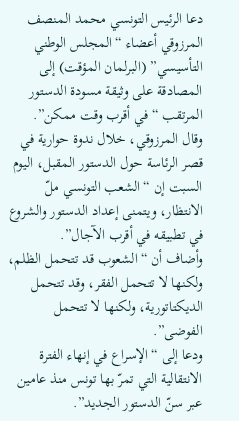دعا الرئيس التونسي محمد المنصف المرزوقي أعضاء “المجلس الوطني التأسيسي” (البرلمان المؤقت) إلى المصادقة على وثيقة مسودة الدستور المرتقب “في أقرب وقت ممكن”.
وقال المرزوقي، خلال ندوة حوارية في قصر الرئاسة حول الدستور المقبل، اليوم السبت إن “الشعب التونسي ملّ الانتظار، ويتمنى إعداد الدستور والشروع في تطبيقه في أقرب الآجال”.
وأضاف أن “الشعوب قد تتحمل الظلم، ولكنها لا تتحمل الفقر، وقد تتحمل الديكتاتورية، ولكنها لا تتحمل الفوضى”.
ودعا إلى “الإسراع في إنهاء الفترة الانتقالية التي تمرّ بها تونس منذ عامين عبر سنّ الدستور الجديد”.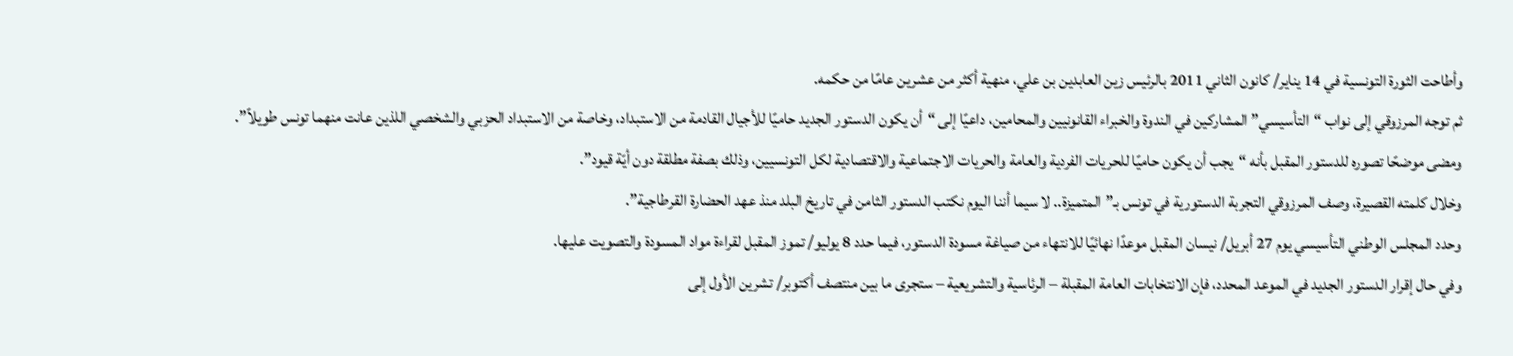وأطاحت الثورة التونسية في 14 يناير/ كانون الثاني 2011 بالرئيس زين العابدين بن علي، منهية أكثر من عشرين عامًا من حكمه.
ثم توجه المرزوقي إلى نواب “التأسيسي” المشاركين في الندوة والخبراء القانونيين والمحامين، داعيًا إلى “أن يكون الدستور الجديد حاميًا للأجيال القادمة من الاستبداد، وخاصة من الاستبداد الحزبي والشخصي اللذين عانت منهما تونس طويلاً”.
ومضى موضحًا تصوره للدستور المقبل بأنه “يجب أن يكون حاميًا للحريات الفردية والعامة والحريات الاجتماعية والاقتصادية لكل التونسيين، وذلك بصفة مطلقة دون أيّة قيود”.
وخلال كلمته القصيرة، وصف المرزوقي التجربة الدستورية في تونس بـ”المتميزة.. لا سيما أننا اليوم نكتب الدستور الثامن في تاريخ البلد منذ عهد الحضارة القرطاجية”.
وحدد المجلس الوطني التأسيسي يوم 27 أبريل/ نيسان المقبل موعدًا نهائيًا للانتهاء من صياغة مسودة الدستور، فيما حدد 8 يوليو/ تموز المقبل لقراءة مواد المسودة والتصويت عليها.
وفي حال إقرار الدستور الجديد في الموعد المحدد، فإن الانتخابات العامة المقبلة – الرئاسية والتشريعية – ستجرى ما بين منتصف أكتوبر/ تشرين الأول إلى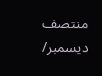منتصف ديسمبر/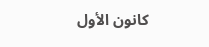كانون الأول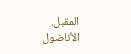المقبل.
الأناضول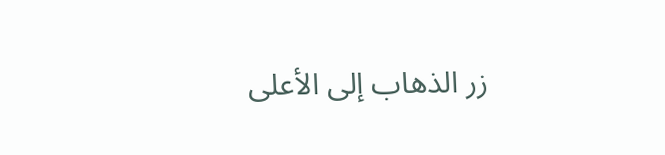زر الذهاب إلى الأعلى